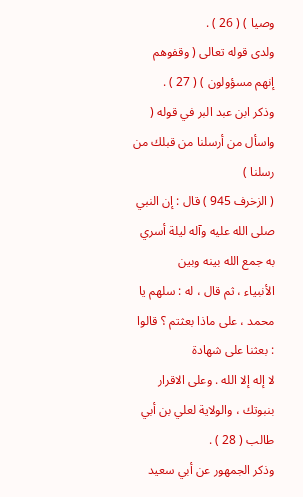وصيا ) ( 26 ) .
ولدى قوله تعالى ( وقفوهم إنهم مسؤولون ) ( 27 ) .
وذكر ابن عبد البر في قوله ( واسأل من أرسلنا من قبلك من رسلنا )
( الزخرف 945 ) قال : إن النبي صلى الله عليه وآله ليلة أسري به جمع الله بينه وبين
الأنبياء ، ثم قال ، له : سلهم يا محمد ، على ماذا بعثتم ؟ قالوا : بعثنا على شهادة
لا إله إلا الله . وعلى الاقرار بنبوتك ، والولاية لعلي بن أبي طالب ( 28 ) .
وذكر الجمهور عن أبي سعيد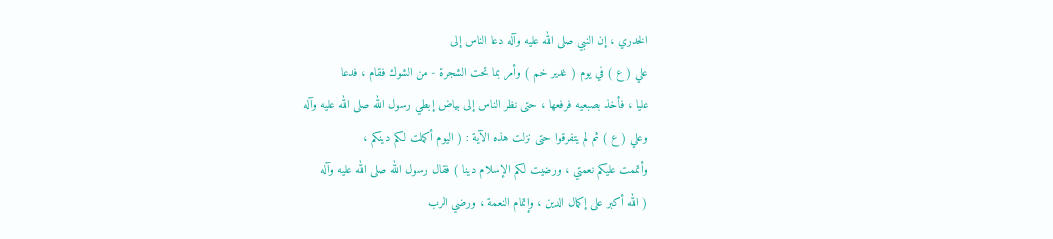الخدري ، إن النبي صلى الله عليه وآله دعا الناس إلى
علي ( ع ) في يوم ( غدير خم ) وأمر بما تحت الشجرة - من الشوك فقام ، فدعا
عليا ، فأخذ بصبعيه فرفعها ، حتى نظر الناس إلى بياض إبطي رسول الله صلى الله عليه وآله
وعلي ( ع ) ثم لم يتفرقوا حتى نزلت هذه الآية : ( اليوم أكملت لكم دينكم ،
وأتممت عليكم نعمتي ، ورضيت لكم الإسلام دينا ) فقال رسول الله صلى الله عليه وآله
( الله أكبر على إكمال الدين ، وإتمام النعمة ، ورضي الرب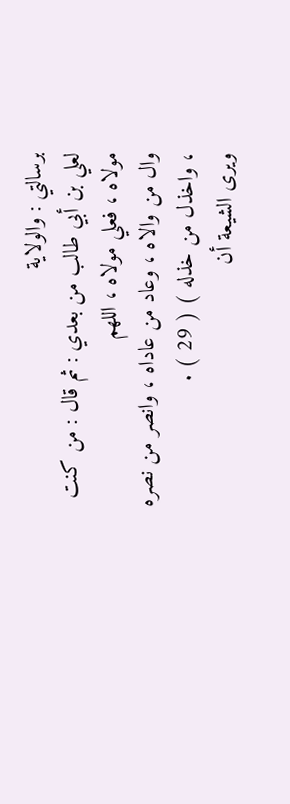برسالتي : والولاية
لعلي بن أبي طالب من بعدي : ثم قال : من كنت مولاه ، فعلي مولاه ، اللهم
وال من والاه ، وعاد من عاداه ، وانصر من نصره ، واخذل من خذله ) ( 29 ) .
ويرى الشيعة أن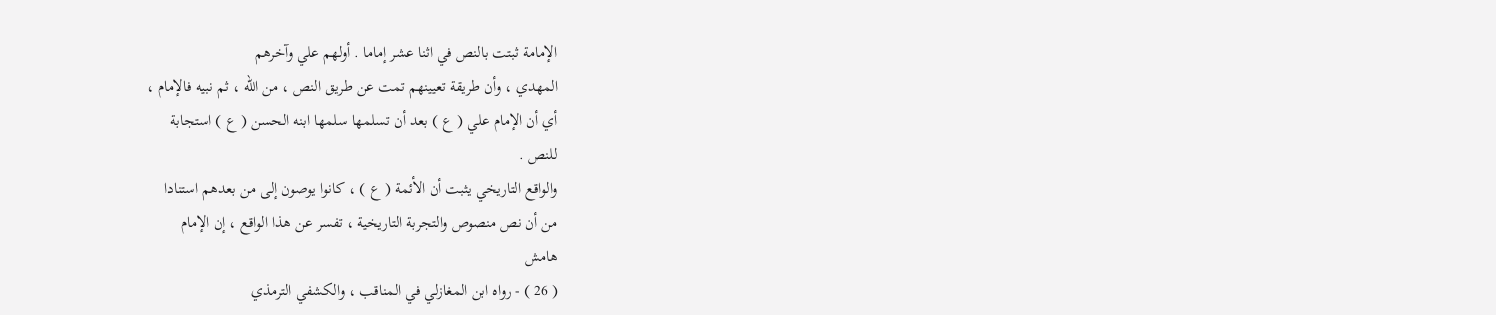الإمامة ثبتت بالنص في اثنا عشر إماما . أولهم علي وآخرهم
المهدي ، وأن طريقة تعيينهم تمت عن طريق النص ، من الله ، ثم نبيه فالإمام ،
أي أن الإمام علي ( ع ) بعد أن تسلمها سلمها ابنه الحسن ( ع ) استجابة
للنص .
والواقع التاريخي يثبت أن الأئمة ( ع ) ، كانوا يوصون إلى من بعدهم استنادا
من أن نص منصوص والتجربة التاريخية ، تفسر عن هذا الواقع ، إن الإمام
هامش
( 26 ) - رواه ابن المغازلي في المناقب ، والكشفي الترمذي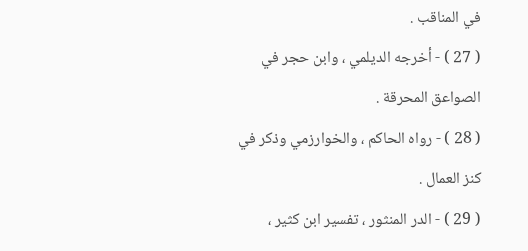في المناقب .
( 27 ) - أخرجه الديلمي ، وابن حجر في الصواعق المحرقة .
( 28 ) - رواه الحاكم ، والخوارزمي وذكر في كنز العمال .
( 29 ) - الدر المنثور ، تفسير ابن كثير ،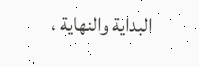البداية والنهاية ،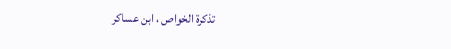تذكرة الخواص ، ابن عساكر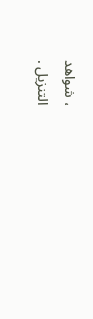، شواهد
التنزيل .